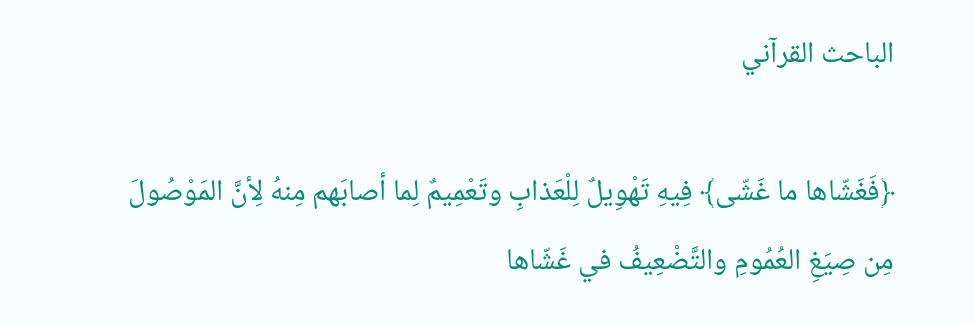الباحث القرآني

﴿فَغَشّاها ما غَشّى﴾ فِيهِ تَهْوِيلٌ لِلْعَذابِ وتَعْمِيمٌ لِما أصابَهم مِنهُ لِأنَّ المَوْصُولَ مِن صِيَغِ العُمُومِ والتَّضْعِيفُ في غَشّاها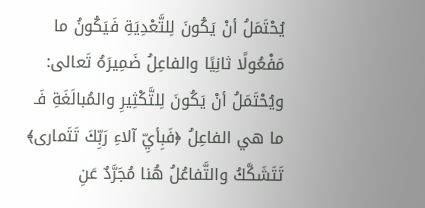يُحْتَمَلُ أنْ يَكُونَ لِلتَّعْدِيَةِ فَيَكُونُ ما مَفْعُولًا ثانِيًا والفاعِلُ ضَمِيرَهُ تَعالى: ويُحْتَمَلُ أنْ يَكُونَ لِلتَّكْثِيرِ والمُبالَغَةِ فَـ ما هي الفاعِلُ ﴿فَبِأيِّ آلاءِ رَبِّكَ تَتَمارى﴾ تَتَشَكَّكُ والتَّفاعُلُ هُنا مُجَرَّدٌ عَنِ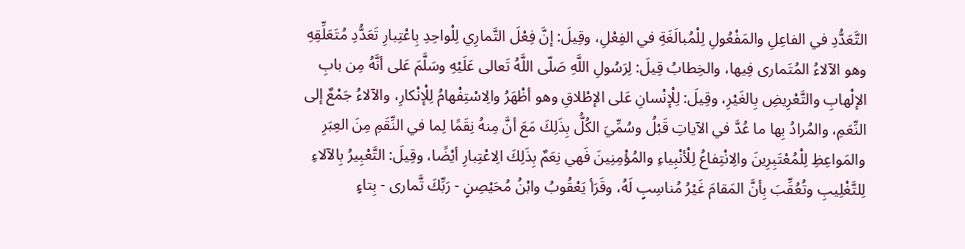التَّعَدُّدِ في الفاعِلِ والمَفْعُولِ لِلْمُبالَغَةِ في الفِعْلِ، وقِيلَ: إنَّ فِعْلَ التَّمارِي لِلْواحِدِ بِاعْتِبارِ تَعَدُّدِ مُتَعَلِّقِهِ وهو الآلاءُ المُتَمارى فِيها، والخِطابُ قِيلَ: لِرَسُولِ اللَّهِ صَلّى اللَّهُ تَعالى عَلَيْهِ وسَلَّمَ عَلى أنَّهُ مِن بابِ الإلْهابِ والتَّعْرِيضِ بِالغَيْرِ، وقِيلَ: لِلْإنْسانِ عَلى الإطْلاقِ وهو أظْهَرُ والِاسْتِفْهامُ لِلْإنْكارِ، والآلاءُ جَمْعٌ إلى النِّعَمِ، والمُرادُ بِها ما عُدَّ في الآياتِ قَبْلُ وسُمِّيَ الكُلُّ بِذَلِكَ مَعَ أنَّ مِنهُ نِقَمًا لِما في النِّقَمِ مِنَ العِبَرِ والمَواعِظِ لِلْمُعْتَبِرِينَ والِانْتِفاعُ لِلْأنْبِياءِ والمُؤْمِنِينَ فَهي نِعَمٌ بِذَلِكَ الِاعْتِبارِ أيْضًا، وقِيلَ: التَّعْبِيرُ بِالآلاءِ لِلتَّغْلِيبِ وتُعُقِّبَ بِأنَّ المَقامَ غَيْرُ مُناسِبٍ لَهُ، وقَرَأ يَعْقُوبُ وابْنُ مُحَيْصِنٍ - رَبِّكَ تَّمارى - بِتاءٍ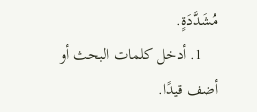مُشَدَّدَةٍ.
    1. أدخل كلمات البحث أو أضف قيدًا.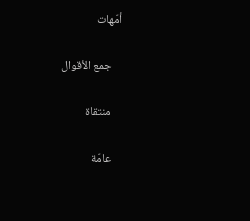أمّهات

    جمع الأقوال

    منتقاة

    عامّة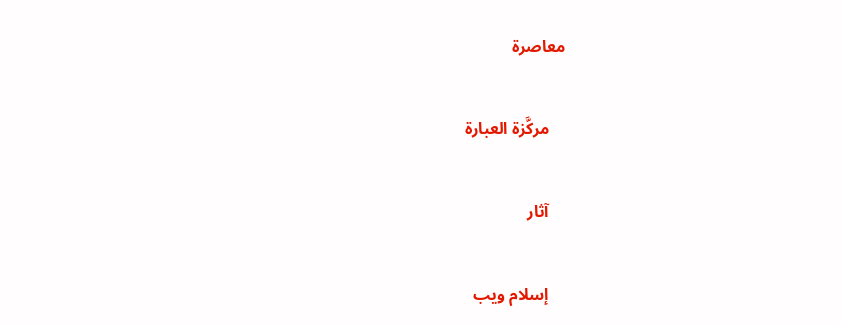معاصرة

    مركَّزة العبارة

    آثار

    إسلام ويب